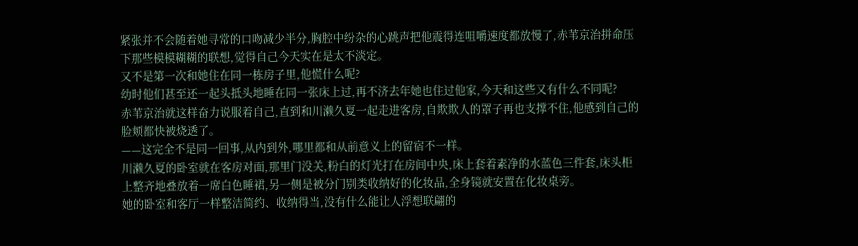紧张并不会随着她寻常的口吻减少半分,胸腔中纷杂的心跳声把他震得连咀嚼速度都放慢了,赤苇京治拼命压下那些模模糊糊的联想,觉得自己今天实在是太不淡定。
又不是第一次和她住在同一栋房子里,他慌什么呢?
幼时他们甚至还一起头抵头地睡在同一张床上过,再不济去年她也住过他家,今天和这些又有什么不同呢?
赤苇京治就这样奋力说服着自己,直到和川濑久夏一起走进客房,自欺欺人的罩子再也支撑不住,他感到自己的脸颊都快被烧透了。
——这完全不是同一回事,从内到外,哪里都和从前意义上的留宿不一样。
川濑久夏的卧室就在客房对面,那里门没关,粉白的灯光打在房间中央,床上套着素净的水蓝色三件套,床头柜上整齐地叠放着一席白色睡裙,另一侧是被分门别类收纳好的化妆品,全身镜就安置在化妆桌旁。
她的卧室和客厅一样整洁简约、收纳得当,没有什么能让人浮想联翩的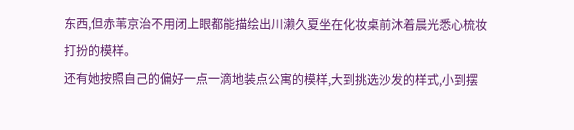东西,但赤苇京治不用闭上眼都能描绘出川濑久夏坐在化妆桌前沐着晨光悉心梳妆打扮的模样。
还有她按照自己的偏好一点一滴地装点公寓的模样,大到挑选沙发的样式,小到摆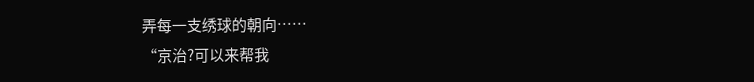弄每一支绣球的朝向……
“京治?可以来帮我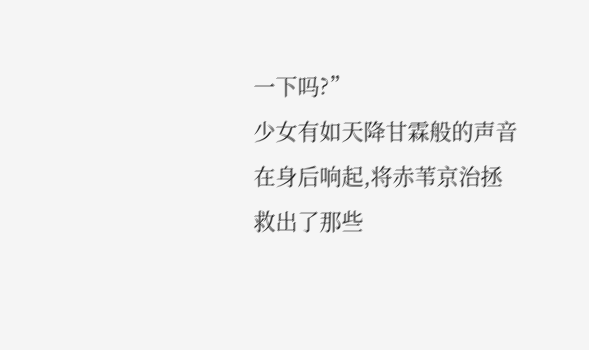一下吗?”
少女有如天降甘霖般的声音在身后响起,将赤苇京治拯救出了那些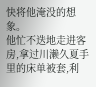快将他淹没的想象。
他忙不迭地走进客房,拿过川濑久夏手里的床单被套,利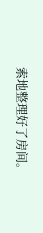索地整理好了房间。